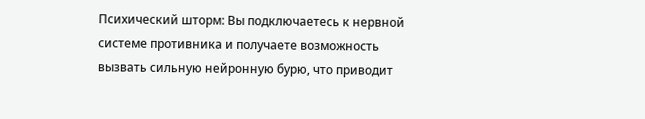Психический шторм: Вы подключаетесь к нервной системе противника и получаете возможность вызвать сильную нейронную бурю, что приводит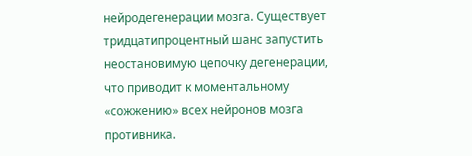нейродегенерации мозга. Существует тридцатипроцентный шанс запустить неостановимую цепочку дегенерации, что приводит к моментальному «сожжению» всех нейронов мозга противника.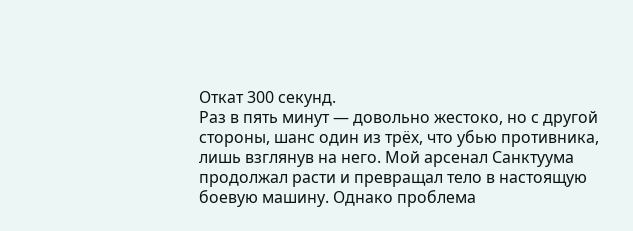Откат 300 секунд.
Раз в пять минут — довольно жестоко, но с другой стороны, шанс один из трёх, что убью противника, лишь взглянув на него. Мой арсенал Санктуума продолжал расти и превращал тело в настоящую боевую машину. Однако проблема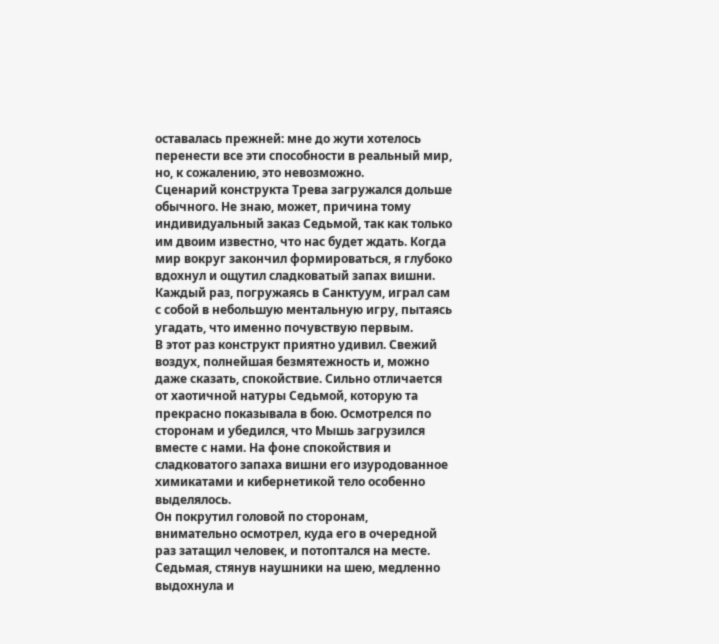оставалась прежней: мне до жути хотелось перенести все эти способности в реальный мир, но, к сожалению, это невозможно.
Сценарий конструкта Трева загружался дольше обычного. Не знаю, может, причина тому индивидуальный заказ Седьмой, так как только им двоим известно, что нас будет ждать. Когда мир вокруг закончил формироваться, я глубоко вдохнул и ощутил сладковатый запах вишни. Каждый раз, погружаясь в Санктуум, играл сам с собой в небольшую ментальную игру, пытаясь угадать, что именно почувствую первым.
В этот раз конструкт приятно удивил. Свежий воздух, полнейшая безмятежность и, можно даже сказать, спокойствие. Сильно отличается от хаотичной натуры Седьмой, которую та прекрасно показывала в бою. Осмотрелся по сторонам и убедился, что Мышь загрузился вместе с нами. На фоне спокойствия и сладковатого запаха вишни его изуродованное химикатами и кибернетикой тело особенно выделялось.
Он покрутил головой по сторонам, внимательно осмотрел, куда его в очередной раз затащил человек, и потоптался на месте. Седьмая, стянув наушники на шею, медленно выдохнула и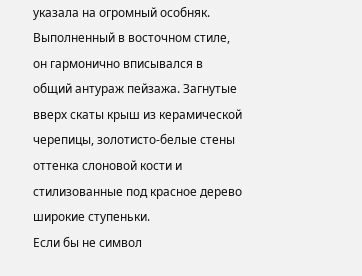указала на огромный особняк. Выполненный в восточном стиле, он гармонично вписывался в общий антураж пейзажа. Загнутые вверх скаты крыш из керамической черепицы, золотисто-белые стены оттенка слоновой кости и стилизованные под красное дерево широкие ступеньки.
Если бы не символ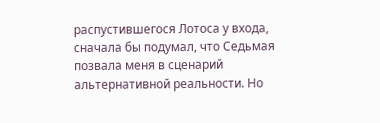распустившегося Лотоса у входа, сначала бы подумал, что Седьмая позвала меня в сценарий альтернативной реальности. Но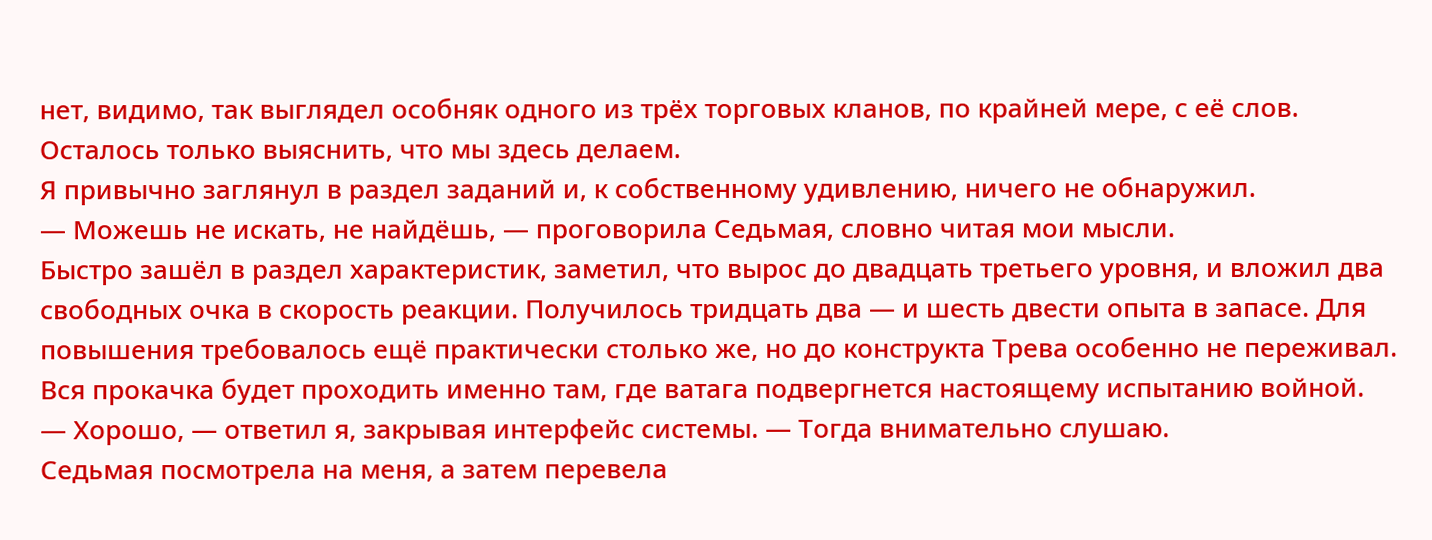нет, видимо, так выглядел особняк одного из трёх торговых кланов, по крайней мере, с её слов. Осталось только выяснить, что мы здесь делаем.
Я привычно заглянул в раздел заданий и, к собственному удивлению, ничего не обнаружил.
— Можешь не искать, не найдёшь, — проговорила Седьмая, словно читая мои мысли.
Быстро зашёл в раздел характеристик, заметил, что вырос до двадцать третьего уровня, и вложил два свободных очка в скорость реакции. Получилось тридцать два — и шесть двести опыта в запасе. Для повышения требовалось ещё практически столько же, но до конструкта Трева особенно не переживал. Вся прокачка будет проходить именно там, где ватага подвергнется настоящему испытанию войной.
— Хорошо, — ответил я, закрывая интерфейс системы. — Тогда внимательно слушаю.
Седьмая посмотрела на меня, а затем перевела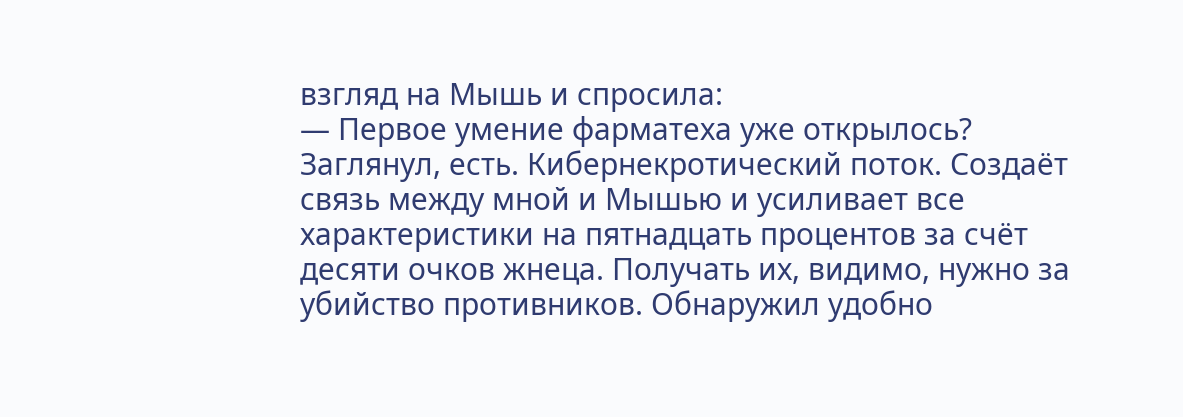взгляд на Мышь и спросила:
— Первое умение фарматеха уже открылось?
Заглянул, есть. Кибернекротический поток. Создаёт связь между мной и Мышью и усиливает все характеристики на пятнадцать процентов за счёт десяти очков жнеца. Получать их, видимо, нужно за убийство противников. Обнаружил удобно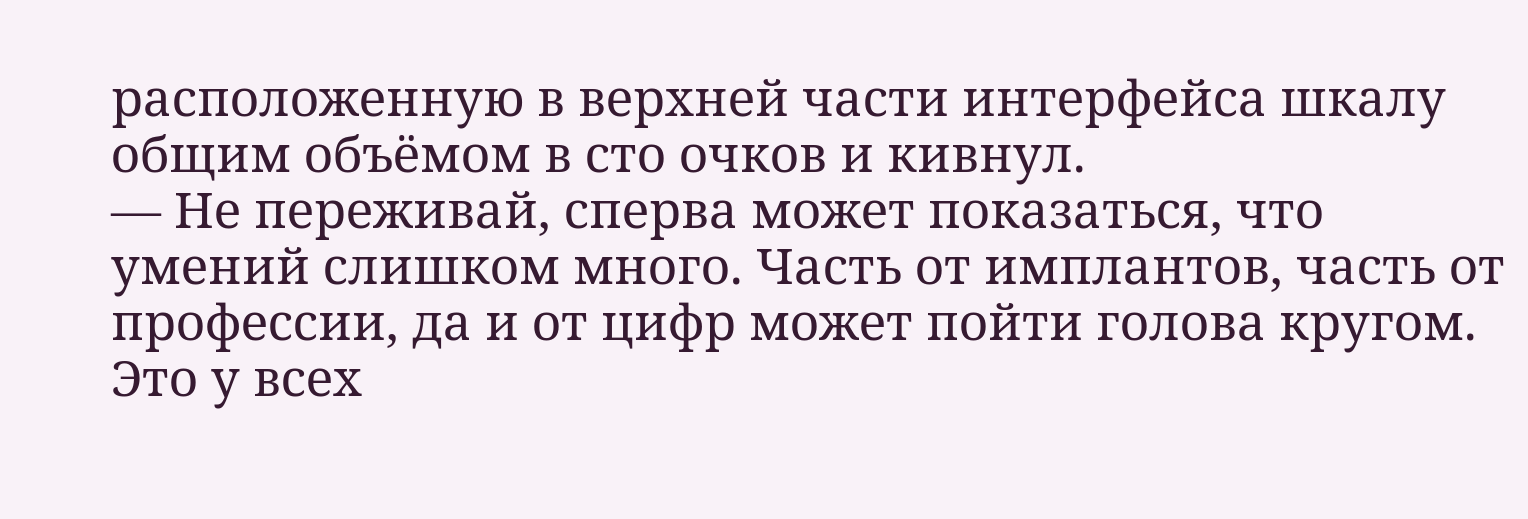расположенную в верхней части интерфейса шкалу общим объёмом в сто очков и кивнул.
— Не переживай, сперва может показаться, что умений слишком много. Часть от имплантов, часть от профессии, да и от цифр может пойти голова кругом. Это у всех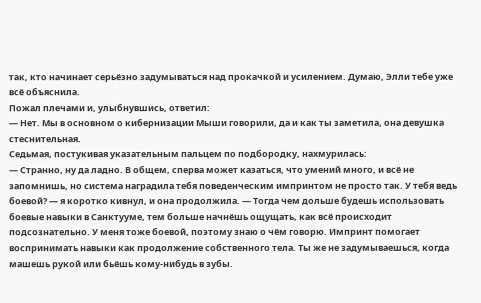так, кто начинает серьёзно задумываться над прокачкой и усилением. Думаю, Элли тебе уже всё объяснила.
Пожал плечами и, улыбнувшись, ответил:
— Нет. Мы в основном о кибернизации Мыши говорили, да и как ты заметила, она девушка стеснительная.
Седьмая, постукивая указательным пальцем по подбородку, нахмурилась:
— Странно, ну да ладно. В общем, сперва может казаться, что умений много, и всё не запомнишь, но система наградила тебя поведенческим импринтом не просто так. У тебя ведь боевой? — я коротко кивнул, и она продолжила. — Тогда чем дольше будешь использовать боевые навыки в Санктууме, тем больше начнёшь ощущать, как всё происходит подсознательно. У меня тоже боевой, поэтому знаю о чём говорю. Импринт помогает воспринимать навыки как продолжение собственного тела. Ты же не задумываешься, когда машешь рукой или бьёшь кому-нибудь в зубы.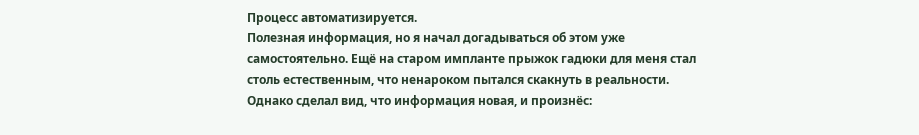Процесс автоматизируется.
Полезная информация, но я начал догадываться об этом уже самостоятельно. Ещё на старом импланте прыжок гадюки для меня стал столь естественным, что ненароком пытался скакнуть в реальности. Однако сделал вид, что информация новая, и произнёс: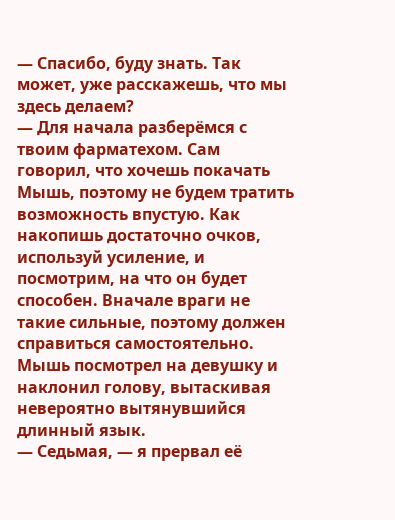— Спасибо, буду знать. Так может, уже расскажешь, что мы здесь делаем?
— Для начала разберёмся с твоим фарматехом. Сам говорил, что хочешь покачать Мышь, поэтому не будем тратить возможность впустую. Как накопишь достаточно очков, используй усиление, и посмотрим, на что он будет способен. Вначале враги не такие сильные, поэтому должен справиться самостоятельно.
Мышь посмотрел на девушку и наклонил голову, вытаскивая невероятно вытянувшийся длинный язык.
— Седьмая, — я прервал её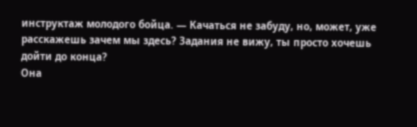инструктаж молодого бойца. — Качаться не забуду, но, может, уже расскажешь зачем мы здесь? Задания не вижу, ты просто хочешь дойти до конца?
Она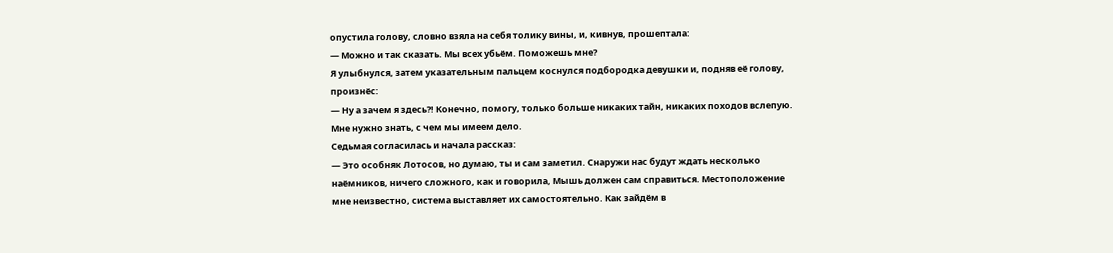опустила голову, словно взяла на себя толику вины, и, кивнув, прошептала:
— Можно и так сказать. Мы всех убьём. Поможешь мне?
Я улыбнулся, затем указательным пальцем коснулся подбородка девушки и, подняв её голову, произнёс:
— Ну а зачем я здесь?! Конечно, помогу, только больше никаких тайн, никаких походов вслепую. Мне нужно знать, с чем мы имеем дело.
Седьмая согласилась и начала рассказ:
— Это особняк Лотосов, но думаю, ты и сам заметил. Снаружи нас будут ждать несколько наёмников, ничего сложного, как и говорила, Мышь должен сам справиться. Местоположение мне неизвестно, система выставляет их самостоятельно. Как зайдём в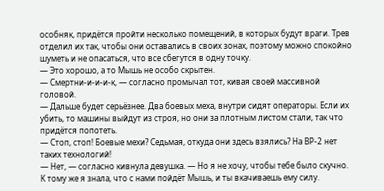особняк, придётся пройти несколько помещений, в которых будут враги. Трев отделил их так, чтобы они оставались в своих зонах, поэтому можно спокойно шуметь и не опасаться, что все сбегутся в одну точку.
— Это хорошо, а то Мышь не особо скрытен.
— Смертни-и-и-и-к, — согласно промычал тот, кивая своей массивной головой.
— Дальше будет серьёзнее. Два боевых меха, внутри сидят операторы. Если их убить, то машины выйдут из строя, но они за плотным листом стали, так что придётся попотеть.
— Стоп, стоп! Боевые мехи? Седьмая, откуда они здесь взялись? На ВР-2 нет таких технологий!
— Нет, — согласно кивнула девушка. — Но я не хочу, чтобы тебе было скучно. К тому же я знала, что с нами пойдёт Мышь, и ты вкачиваешь ему силу.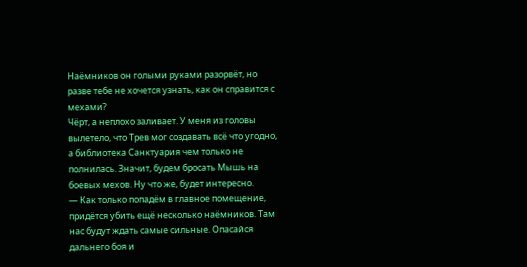Наёмников он голыми руками разорвёт, но разве тебе не хочется узнать, как он справится с мехами?
Чёрт, а неплохо заливает. У меня из головы вылетело, что Трев мог создавать всё что угодно, а библиотека Санктуария чем только не полнилась. Значит, будем бросать Мышь на боевых мехов. Ну что же, будет интересно.
— Как только попадём в главное помещение, придётся убить ещё несколько наёмников. Там нас будут ждать самые сильные. Опасайся дальнего боя и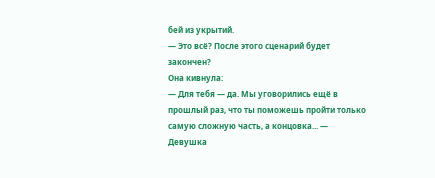бей из укрытий.
— Это всё? После этого сценарий будет закончен?
Она кивнула:
— Для тебя — да. Мы уговорились ещё в прошлый раз, что ты поможешь пройти только самую сложную часть, а концовка... — Девушка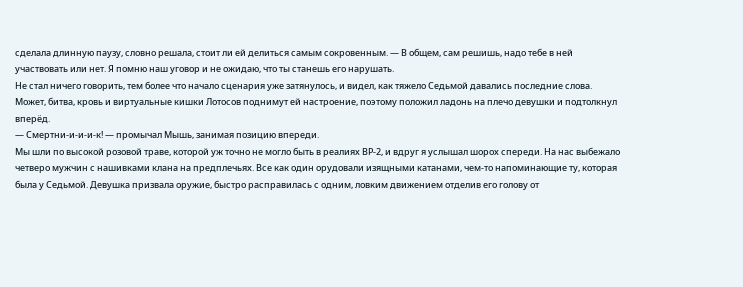сделала длинную паузу, словно решала, стоит ли ей делиться самым сокровенным. — В общем, сам решишь, надо тебе в ней участвовать или нет. Я помню наш уговор и не ожидаю, что ты станешь его нарушать.
Не стал ничего говорить, тем более что начало сценария уже затянулось, и видел, как тяжело Седьмой давались последние слова. Может, битва, кровь и виртуальные кишки Лотосов поднимут ей настроение, поэтому положил ладонь на плечо девушки и подтолкнул вперёд.
— Смертни-и-и-и-к! — промычал Мышь, занимая позицию впереди.
Мы шли по высокой розовой траве, которой уж точно не могло быть в реалиях ВР-2, и вдруг я услышал шорох спереди. На нас выбежало четверо мужчин с нашивками клана на предплечьях. Все как один орудовали изящными катанами, чем-то напоминающие ту, которая была у Седьмой. Девушка призвала оружие, быстро расправилась с одним, ловким движением отделив его голову от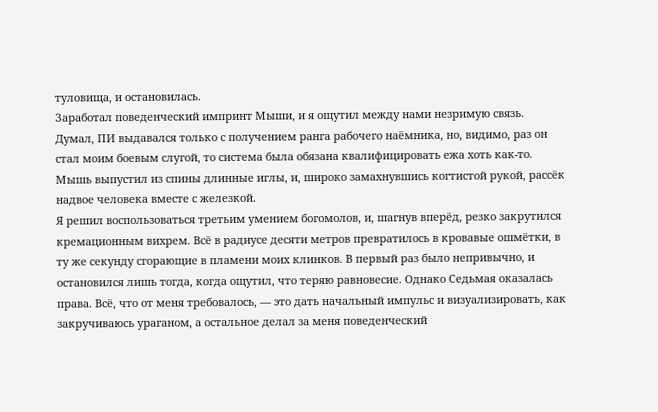туловища, и остановилась.
Заработал поведенческий импринт Мыши, и я ощутил между нами незримую связь. Думал, ПИ выдавался только с получением ранга рабочего наёмника, но, видимо, раз он стал моим боевым слугой, то система была обязана квалифицировать ежа хоть как-то. Мышь выпустил из спины длинные иглы, и, широко замахнувшись когтистой рукой, рассёк надвое человека вместе с железкой.
Я решил воспользоваться третьим умением богомолов, и, шагнув вперёд, резко закрутился кремационным вихрем. Всё в радиусе десяти метров превратилось в кровавые ошмётки, в ту же секунду сгорающие в пламени моих клинков. В первый раз было непривычно, и остановился лишь тогда, когда ощутил, что теряю равновесие. Однако Седьмая оказалась права. Всё, что от меня требовалось, — это дать начальный импульс и визуализировать, как закручиваюсь ураганом, а остальное делал за меня поведенческий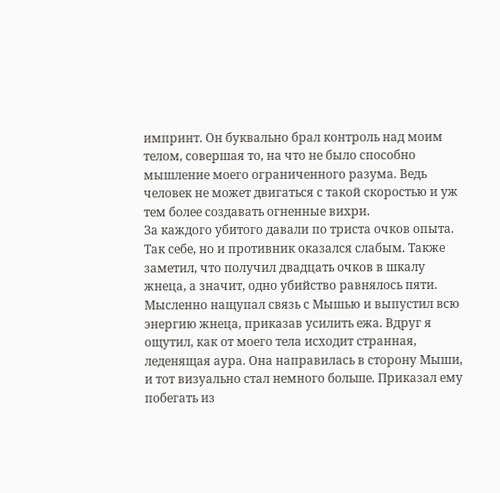импринт. Он буквально брал контроль над моим телом, совершая то, на что не было способно мышление моего ограниченного разума. Ведь человек не может двигаться с такой скоростью и уж тем более создавать огненные вихри.
За каждого убитого давали по триста очков опыта. Так себе, но и противник оказался слабым. Также заметил, что получил двадцать очков в шкалу жнеца, а значит, одно убийство равнялось пяти. Мысленно нащупал связь с Мышью и выпустил всю энергию жнеца, приказав усилить ежа. Вдруг я ощутил, как от моего тела исходит странная, леденящая аура. Она направилась в сторону Мыши, и тот визуально стал немного больше. Приказал ему побегать из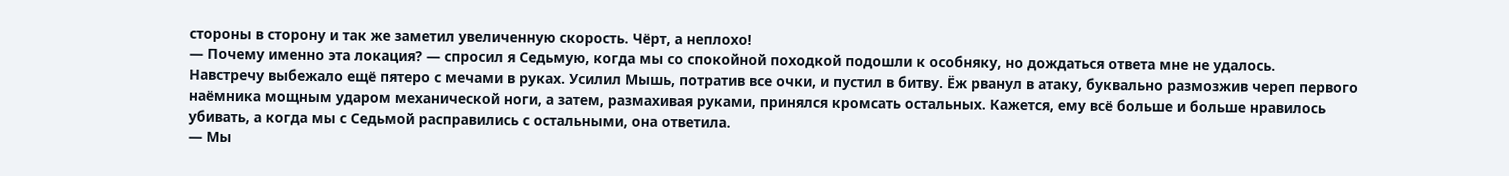стороны в сторону и так же заметил увеличенную скорость. Чёрт, а неплохо!
— Почему именно эта локация? — спросил я Седьмую, когда мы со спокойной походкой подошли к особняку, но дождаться ответа мне не удалось.
Навстречу выбежало ещё пятеро с мечами в руках. Усилил Мышь, потратив все очки, и пустил в битву. Ёж рванул в атаку, буквально размозжив череп первого наёмника мощным ударом механической ноги, а затем, размахивая руками, принялся кромсать остальных. Кажется, ему всё больше и больше нравилось убивать, а когда мы с Седьмой расправились с остальными, она ответила.
— Мы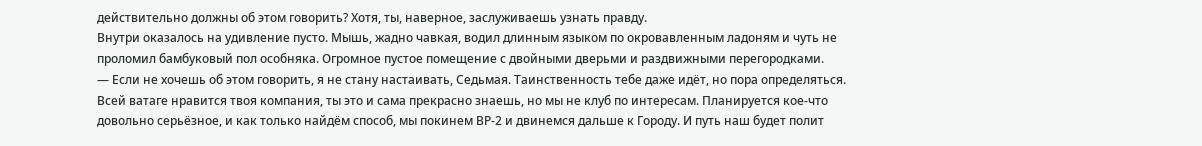действительно должны об этом говорить? Хотя, ты, наверное, заслуживаешь узнать правду.
Внутри оказалось на удивление пусто. Мышь, жадно чавкая, водил длинным языком по окровавленным ладоням и чуть не проломил бамбуковый пол особняка. Огромное пустое помещение с двойными дверьми и раздвижными перегородками.
— Если не хочешь об этом говорить, я не стану настаивать, Седьмая. Таинственность тебе даже идёт, но пора определяться. Всей ватаге нравится твоя компания, ты это и сама прекрасно знаешь, но мы не клуб по интересам. Планируется кое-что довольно серьёзное, и как только найдём способ, мы покинем ВР-2 и двинемся дальше к Городу. И путь наш будет полит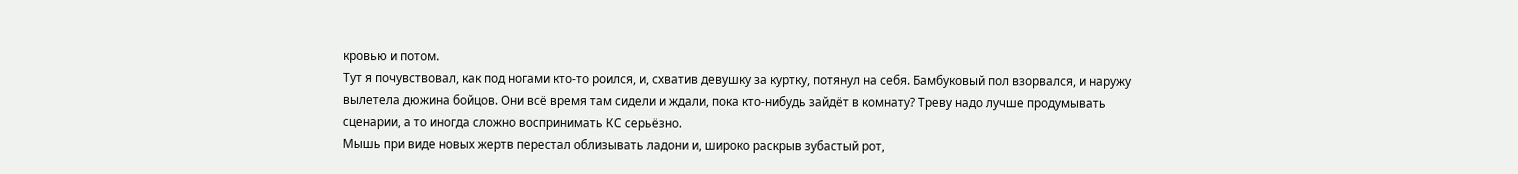кровью и потом.
Тут я почувствовал, как под ногами кто-то роился, и, схватив девушку за куртку, потянул на себя. Бамбуковый пол взорвался, и наружу вылетела дюжина бойцов. Они всё время там сидели и ждали, пока кто-нибудь зайдёт в комнату? Треву надо лучше продумывать сценарии, а то иногда сложно воспринимать КС серьёзно.
Мышь при виде новых жертв перестал облизывать ладони и, широко раскрыв зубастый рот,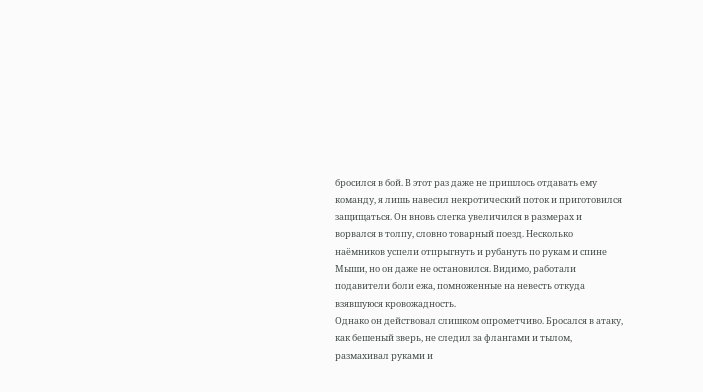бросился в бой. В этот раз даже не пришлось отдавать ему команду, я лишь навесил некротический поток и приготовился защищаться. Он вновь слегка увеличился в размерах и ворвался в толпу, словно товарный поезд. Несколько наёмников успели отпрыгнуть и рубануть по рукам и спине Мыши, но он даже не остановился. Видимо, работали подавители боли ежа, помноженные на невесть откуда взявшуюся кровожадность.
Однако он действовал слишком опрометчиво. Бросался в атаку, как бешеный зверь, не следил за флангами и тылом, размахивал руками и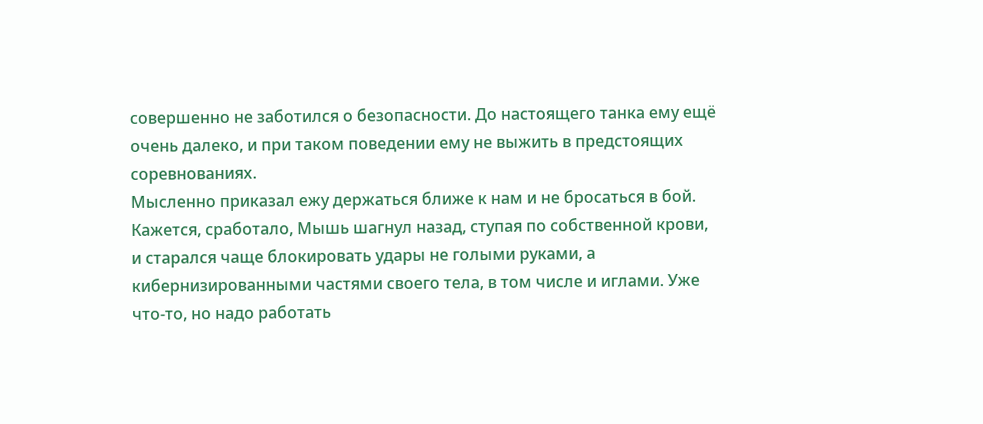совершенно не заботился о безопасности. До настоящего танка ему ещё очень далеко, и при таком поведении ему не выжить в предстоящих соревнованиях.
Мысленно приказал ежу держаться ближе к нам и не бросаться в бой. Кажется, сработало, Мышь шагнул назад, ступая по собственной крови, и старался чаще блокировать удары не голыми руками, а кибернизированными частями своего тела, в том числе и иглами. Уже что-то, но надо работать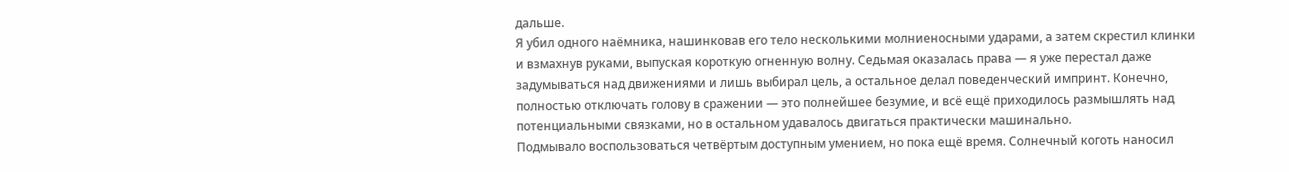дальше.
Я убил одного наёмника, нашинковав его тело несколькими молниеносными ударами, а затем скрестил клинки и взмахнув руками, выпуская короткую огненную волну. Седьмая оказалась права — я уже перестал даже задумываться над движениями и лишь выбирал цель, а остальное делал поведенческий импринт. Конечно, полностью отключать голову в сражении — это полнейшее безумие, и всё ещё приходилось размышлять над потенциальными связками, но в остальном удавалось двигаться практически машинально.
Подмывало воспользоваться четвёртым доступным умением, но пока ещё время. Солнечный коготь наносил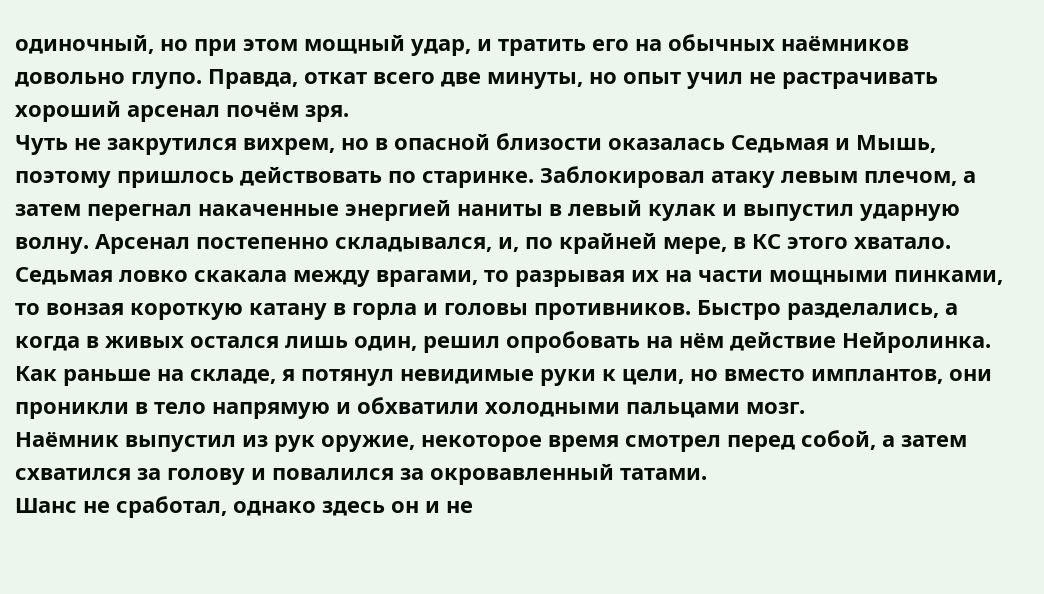одиночный, но при этом мощный удар, и тратить его на обычных наёмников довольно глупо. Правда, откат всего две минуты, но опыт учил не растрачивать хороший арсенал почём зря.
Чуть не закрутился вихрем, но в опасной близости оказалась Седьмая и Мышь, поэтому пришлось действовать по старинке. Заблокировал атаку левым плечом, а затем перегнал накаченные энергией наниты в левый кулак и выпустил ударную волну. Арсенал постепенно складывался, и, по крайней мере, в КС этого хватало.
Седьмая ловко скакала между врагами, то разрывая их на части мощными пинками, то вонзая короткую катану в горла и головы противников. Быстро разделались, а когда в живых остался лишь один, решил опробовать на нём действие Нейролинка. Как раньше на складе, я потянул невидимые руки к цели, но вместо имплантов, они проникли в тело напрямую и обхватили холодными пальцами мозг.
Наёмник выпустил из рук оружие, некоторое время смотрел перед собой, а затем схватился за голову и повалился за окровавленный татами.
Шанс не сработал, однако здесь он и не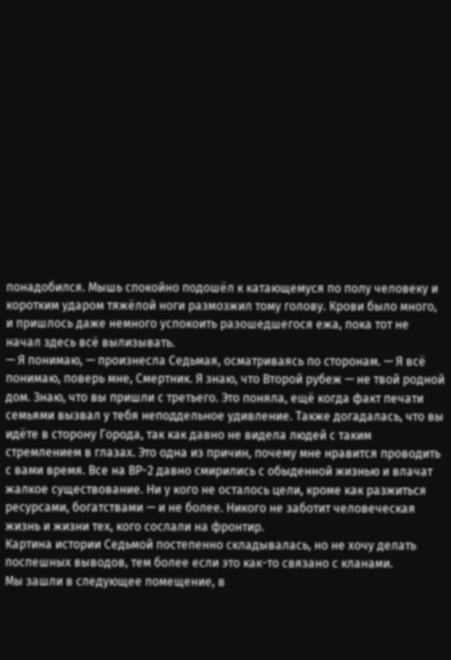понадобился. Мышь спокойно подошёл к катающемуся по полу человеку и коротким ударом тяжёлой ноги размозжил тому голову. Крови было много, и пришлось даже немного успокоить разошедшегося ежа, пока тот не начал здесь всё вылизывать.
— Я понимаю, — произнесла Седьмая, осматриваясь по сторонам. — Я всё понимаю, поверь мне, Смертник. Я знаю, что Второй рубеж — не твой родной дом. Знаю, что вы пришли с третьего. Это поняла, ещё когда факт печати семьями вызвал у тебя неподдельное удивление. Также догадалась, что вы идёте в сторону Города, так как давно не видела людей с таким стремлением в глазах. Это одна из причин, почему мне нравится проводить с вами время. Все на ВР-2 давно смирились с обыденной жизнью и влачат жалкое существование. Ни у кого не осталось цели, кроме как разжиться ресурсами, богатствами — и не более. Никого не заботит человеческая жизнь и жизни тех, кого сослали на фронтир.
Картина истории Седьмой постепенно складывалась, но не хочу делать поспешных выводов, тем более если это как-то связано с кланами.
Мы зашли в следующее помещение, в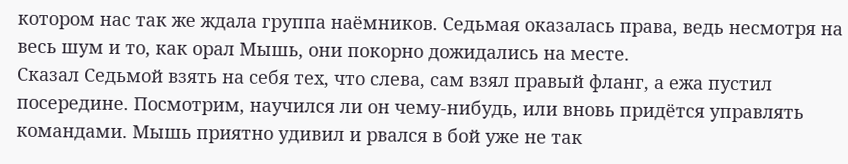котором нас так же ждала группа наёмников. Седьмая оказалась права, ведь несмотря на весь шум и то, как орал Мышь, они покорно дожидались на месте.
Сказал Седьмой взять на себя тех, что слева, сам взял правый фланг, а ежа пустил посередине. Посмотрим, научился ли он чему-нибудь, или вновь придётся управлять командами. Мышь приятно удивил и рвался в бой уже не так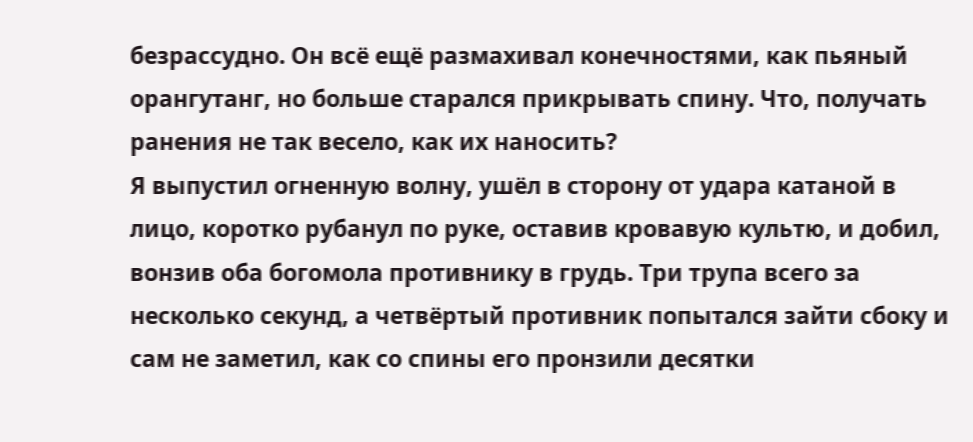безрассудно. Он всё ещё размахивал конечностями, как пьяный орангутанг, но больше старался прикрывать спину. Что, получать ранения не так весело, как их наносить?
Я выпустил огненную волну, ушёл в сторону от удара катаной в лицо, коротко рубанул по руке, оставив кровавую культю, и добил, вонзив оба богомола противнику в грудь. Три трупа всего за несколько секунд, а четвёртый противник попытался зайти сбоку и сам не заметил, как со спины его пронзили десятки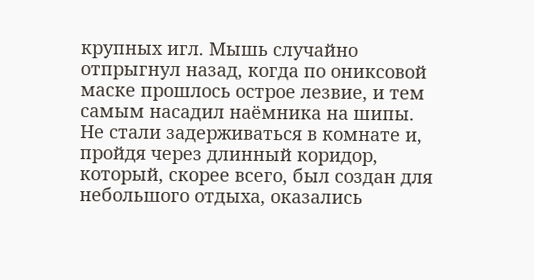крупных игл. Мышь случайно отпрыгнул назад, когда по ониксовой маске прошлось острое лезвие, и тем самым насадил наёмника на шипы.
Не стали задерживаться в комнате и, пройдя через длинный коридор, который, скорее всего, был создан для небольшого отдыха, оказались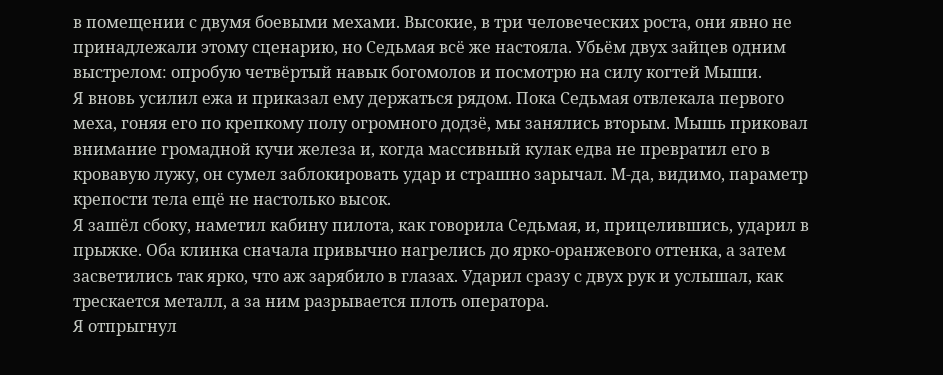в помещении с двумя боевыми мехами. Высокие, в три человеческих роста, они явно не принадлежали этому сценарию, но Седьмая всё же настояла. Убьём двух зайцев одним выстрелом: опробую четвёртый навык богомолов и посмотрю на силу когтей Мыши.
Я вновь усилил ежа и приказал ему держаться рядом. Пока Седьмая отвлекала первого меха, гоняя его по крепкому полу огромного додзё, мы занялись вторым. Мышь приковал внимание громадной кучи железа и, когда массивный кулак едва не превратил его в кровавую лужу, он сумел заблокировать удар и страшно зарычал. М-да, видимо, параметр крепости тела ещё не настолько высок.
Я зашёл сбоку, наметил кабину пилота, как говорила Седьмая, и, прицелившись, ударил в прыжке. Оба клинка сначала привычно нагрелись до ярко-оранжевого оттенка, а затем засветились так ярко, что аж зарябило в глазах. Ударил сразу с двух рук и услышал, как трескается металл, а за ним разрывается плоть оператора.
Я отпрыгнул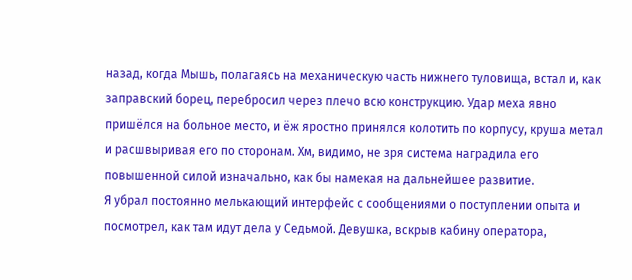назад, когда Мышь, полагаясь на механическую часть нижнего туловища, встал и, как заправский борец, перебросил через плечо всю конструкцию. Удар меха явно пришёлся на больное место, и ёж яростно принялся колотить по корпусу, круша метал и расшвыривая его по сторонам. Хм, видимо, не зря система наградила его повышенной силой изначально, как бы намекая на дальнейшее развитие.
Я убрал постоянно мелькающий интерфейс с сообщениями о поступлении опыта и посмотрел, как там идут дела у Седьмой. Девушка, вскрыв кабину оператора,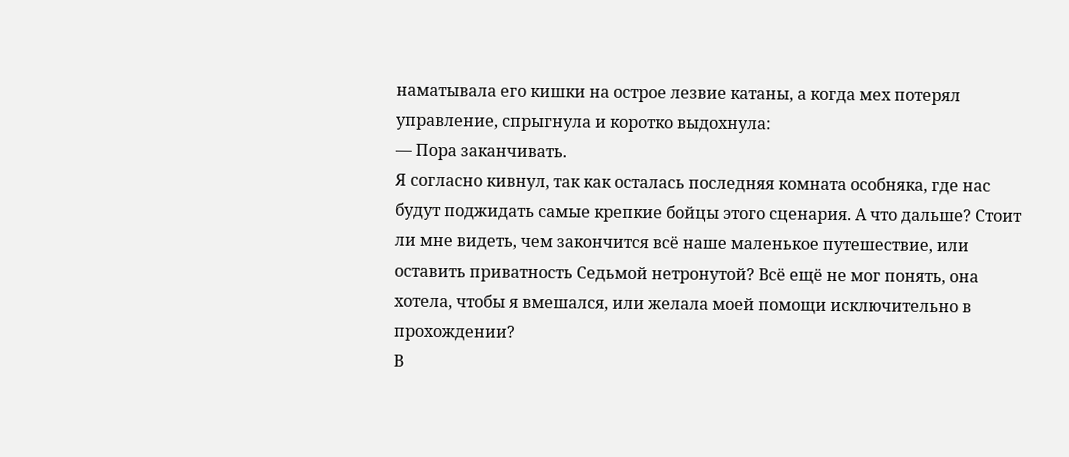наматывала его кишки на острое лезвие катаны, а когда мех потерял управление, спрыгнула и коротко выдохнула:
— Пора заканчивать.
Я согласно кивнул, так как осталась последняя комната особняка, где нас будут поджидать самые крепкие бойцы этого сценария. А что дальше? Стоит ли мне видеть, чем закончится всё наше маленькое путешествие, или оставить приватность Седьмой нетронутой? Всё ещё не мог понять, она хотела, чтобы я вмешался, или желала моей помощи исключительно в прохождении?
В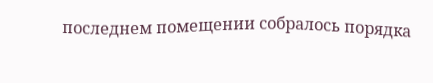последнем помещении собралось порядка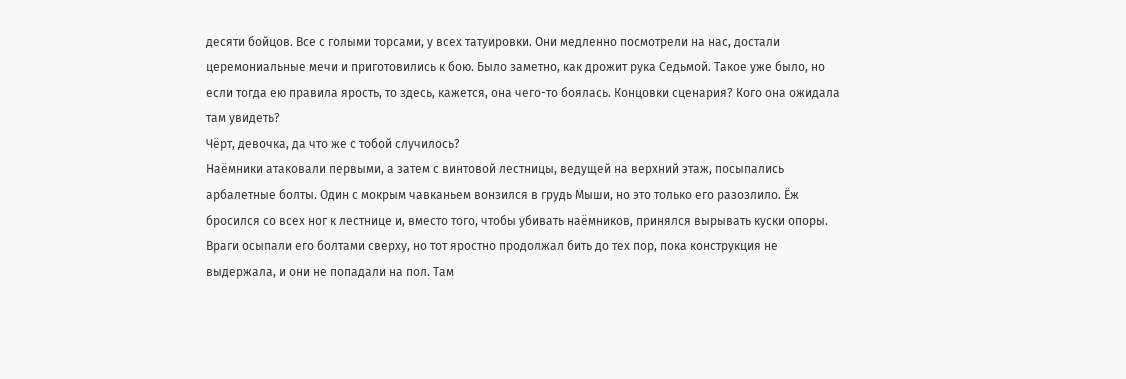десяти бойцов. Все с голыми торсами, у всех татуировки. Они медленно посмотрели на нас, достали церемониальные мечи и приготовились к бою. Было заметно, как дрожит рука Седьмой. Такое уже было, но если тогда ею правила ярость, то здесь, кажется, она чего-то боялась. Концовки сценария? Кого она ожидала там увидеть?
Чёрт, девочка, да что же с тобой случилось?
Наёмники атаковали первыми, а затем с винтовой лестницы, ведущей на верхний этаж, посыпались арбалетные болты. Один с мокрым чавканьем вонзился в грудь Мыши, но это только его разозлило. Ёж бросился со всех ног к лестнице и, вместо того, чтобы убивать наёмников, принялся вырывать куски опоры.
Враги осыпали его болтами сверху, но тот яростно продолжал бить до тех пор, пока конструкция не выдержала, и они не попадали на пол. Там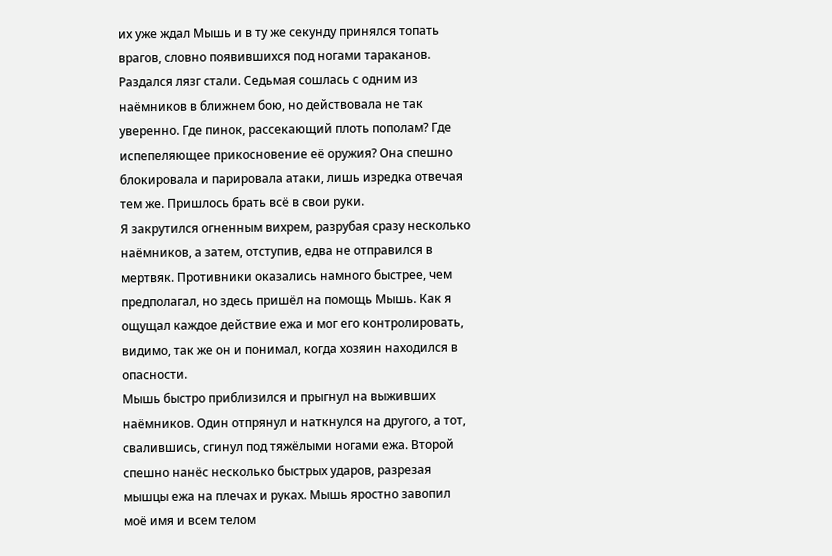их уже ждал Мышь и в ту же секунду принялся топать врагов, словно появившихся под ногами тараканов.
Раздался лязг стали. Седьмая сошлась с одним из наёмников в ближнем бою, но действовала не так уверенно. Где пинок, рассекающий плоть пополам? Где испепеляющее прикосновение её оружия? Она спешно блокировала и парировала атаки, лишь изредка отвечая тем же. Пришлось брать всё в свои руки.
Я закрутился огненным вихрем, разрубая сразу несколько наёмников, а затем, отступив, едва не отправился в мертвяк. Противники оказались намного быстрее, чем предполагал, но здесь пришёл на помощь Мышь. Как я ощущал каждое действие ежа и мог его контролировать, видимо, так же он и понимал, когда хозяин находился в опасности.
Мышь быстро приблизился и прыгнул на выживших наёмников. Один отпрянул и наткнулся на другого, а тот, свалившись, сгинул под тяжёлыми ногами ежа. Второй спешно нанёс несколько быстрых ударов, разрезая мышцы ежа на плечах и руках. Мышь яростно завопил моё имя и всем телом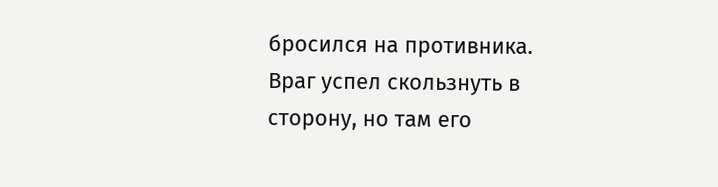бросился на противника.
Враг успел скользнуть в сторону, но там его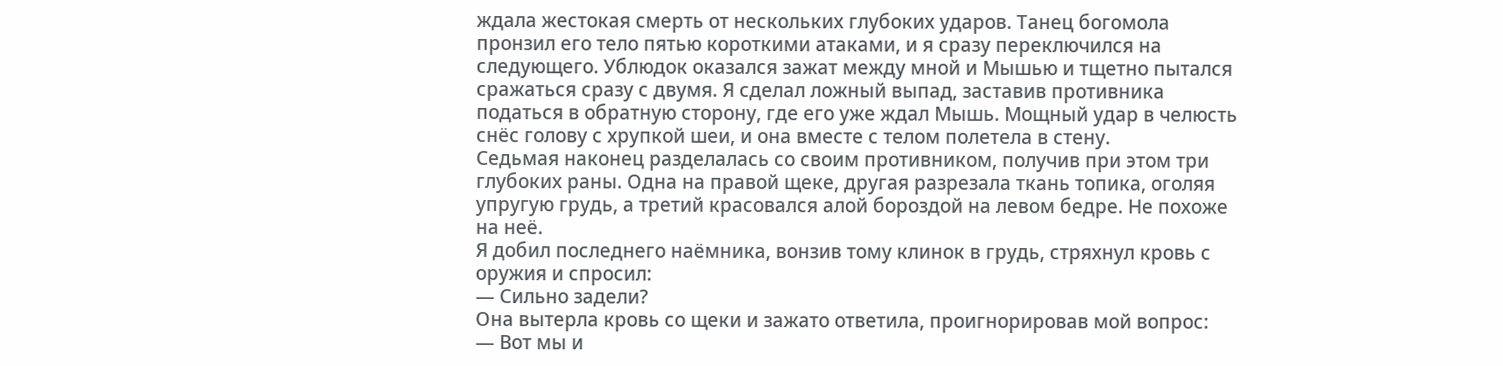ждала жестокая смерть от нескольких глубоких ударов. Танец богомола пронзил его тело пятью короткими атаками, и я сразу переключился на следующего. Ублюдок оказался зажат между мной и Мышью и тщетно пытался сражаться сразу с двумя. Я сделал ложный выпад, заставив противника податься в обратную сторону, где его уже ждал Мышь. Мощный удар в челюсть снёс голову с хрупкой шеи, и она вместе с телом полетела в стену.
Седьмая наконец разделалась со своим противником, получив при этом три глубоких раны. Одна на правой щеке, другая разрезала ткань топика, оголяя упругую грудь, а третий красовался алой бороздой на левом бедре. Не похоже на неё.
Я добил последнего наёмника, вонзив тому клинок в грудь, стряхнул кровь с оружия и спросил:
— Сильно задели?
Она вытерла кровь со щеки и зажато ответила, проигнорировав мой вопрос:
— Вот мы и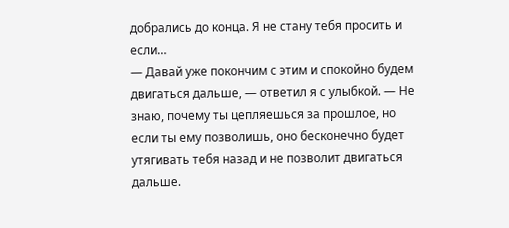добрались до конца. Я не стану тебя просить и если…
— Давай уже покончим с этим и спокойно будем двигаться дальше, — ответил я с улыбкой. — Не знаю, почему ты цепляешься за прошлое, но если ты ему позволишь, оно бесконечно будет утягивать тебя назад и не позволит двигаться дальше.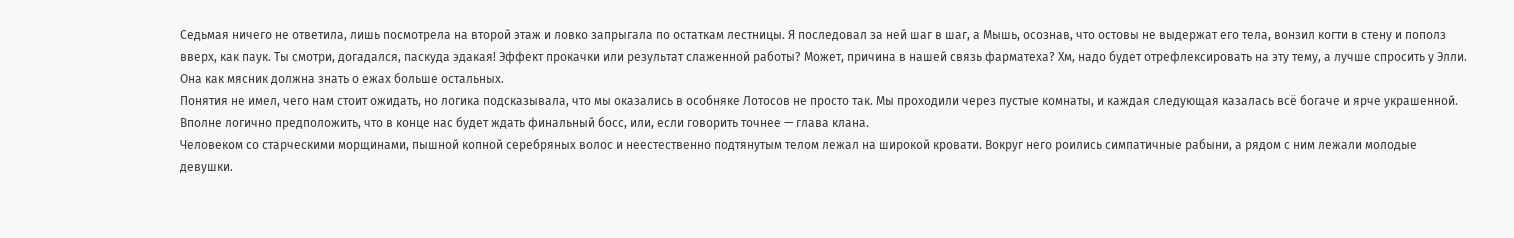Седьмая ничего не ответила, лишь посмотрела на второй этаж и ловко запрыгала по остаткам лестницы. Я последовал за ней шаг в шаг, а Мышь, осознав, что остовы не выдержат его тела, вонзил когти в стену и пополз вверх, как паук. Ты смотри, догадался, паскуда эдакая! Эффект прокачки или результат слаженной работы? Может, причина в нашей связь фарматеха? Хм, надо будет отрефлексировать на эту тему, а лучше спросить у Элли. Она как мясник должна знать о ежах больше остальных.
Понятия не имел, чего нам стоит ожидать, но логика подсказывала, что мы оказались в особняке Лотосов не просто так. Мы проходили через пустые комнаты, и каждая следующая казалась всё богаче и ярче украшенной. Вполне логично предположить, что в конце нас будет ждать финальный босс, или, если говорить точнее — глава клана.
Человеком со старческими морщинами, пышной копной серебряных волос и неестественно подтянутым телом лежал на широкой кровати. Вокруг него роились симпатичные рабыни, а рядом с ним лежали молодые девушки.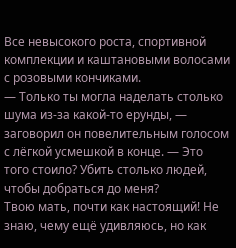Все невысокого роста, спортивной комплекции и каштановыми волосами с розовыми кончиками.
— Только ты могла наделать столько шума из-за какой-то ерунды, — заговорил он повелительным голосом с лёгкой усмешкой в конце. — Это того стоило? Убить столько людей, чтобы добраться до меня?
Твою мать, почти как настоящий! Не знаю, чему ещё удивляюсь, но как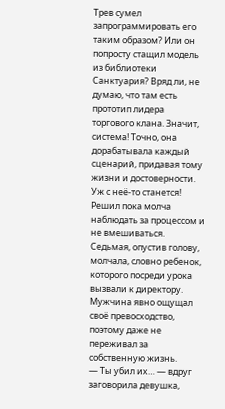Трев сумел запрограммировать его таким образом? Или он попросту стащил модель из библиотеки Санктуария? Вряд ли, не думаю, что там есть прототип лидера торгового клана. Значит, система! Точно, она дорабатывала каждый сценарий, придавая тому жизни и достоверности. Уж с неё-то станется!
Решил пока молча наблюдать за процессом и не вмешиваться. Седьмая, опустив голову, молчала, словно ребенок, которого посреди урока вызвали к директору. Мужчина явно ощущал своё превосходство, поэтому даже не переживал за собственную жизнь.
— Ты убил их… — вдруг заговорила девушка,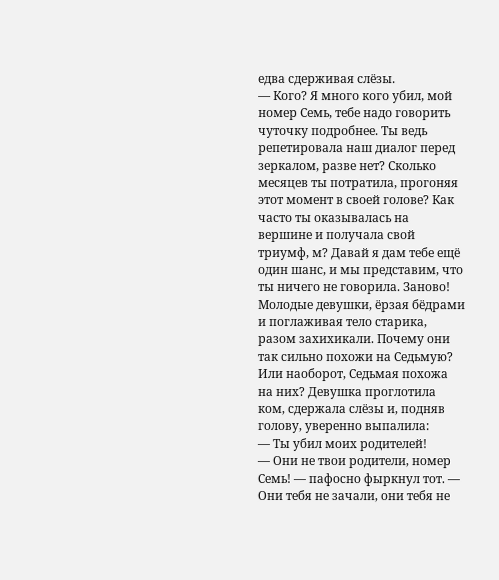едва сдерживая слёзы.
— Кого? Я много кого убил, мой номер Семь, тебе надо говорить чуточку подробнее. Ты ведь репетировала наш диалог перед зеркалом, разве нет? Сколько месяцев ты потратила, прогоняя этот момент в своей голове? Как часто ты оказывалась на вершине и получала свой триумф, м? Давай я дам тебе ещё один шанс, и мы представим, что ты ничего не говорила. Заново!
Молодые девушки, ёрзая бёдрами и поглаживая тело старика, разом захихикали. Почему они так сильно похожи на Седьмую? Или наоборот, Седьмая похожа на них? Девушка проглотила ком, сдержала слёзы и, подняв голову, уверенно выпалила:
— Ты убил моих родителей!
— Они не твои родители, номер Семь! — пафосно фыркнул тот. — Они тебя не зачали, они тебя не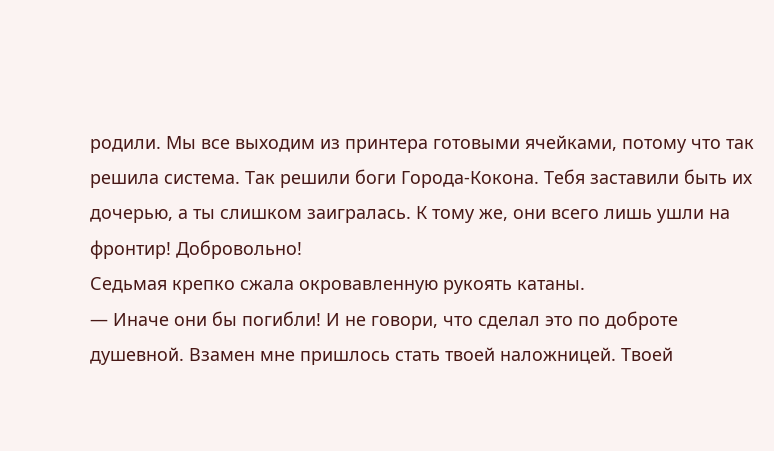родили. Мы все выходим из принтера готовыми ячейками, потому что так решила система. Так решили боги Города-Кокона. Тебя заставили быть их дочерью, а ты слишком заигралась. К тому же, они всего лишь ушли на фронтир! Добровольно!
Седьмая крепко сжала окровавленную рукоять катаны.
— Иначе они бы погибли! И не говори, что сделал это по доброте душевной. Взамен мне пришлось стать твоей наложницей. Твоей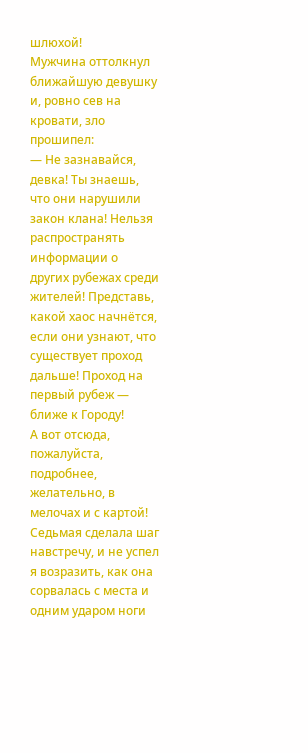шлюхой!
Мужчина оттолкнул ближайшую девушку и, ровно сев на кровати, зло прошипел:
— Не зазнавайся, девка! Ты знаешь, что они нарушили закон клана! Нельзя распространять информации о других рубежах среди жителей! Представь, какой хаос начнётся, если они узнают, что существует проход дальше! Проход на первый рубеж — ближе к Городу!
А вот отсюда, пожалуйста, подробнее, желательно, в мелочах и с картой!
Седьмая сделала шаг навстречу, и не успел я возразить, как она сорвалась с места и одним ударом ноги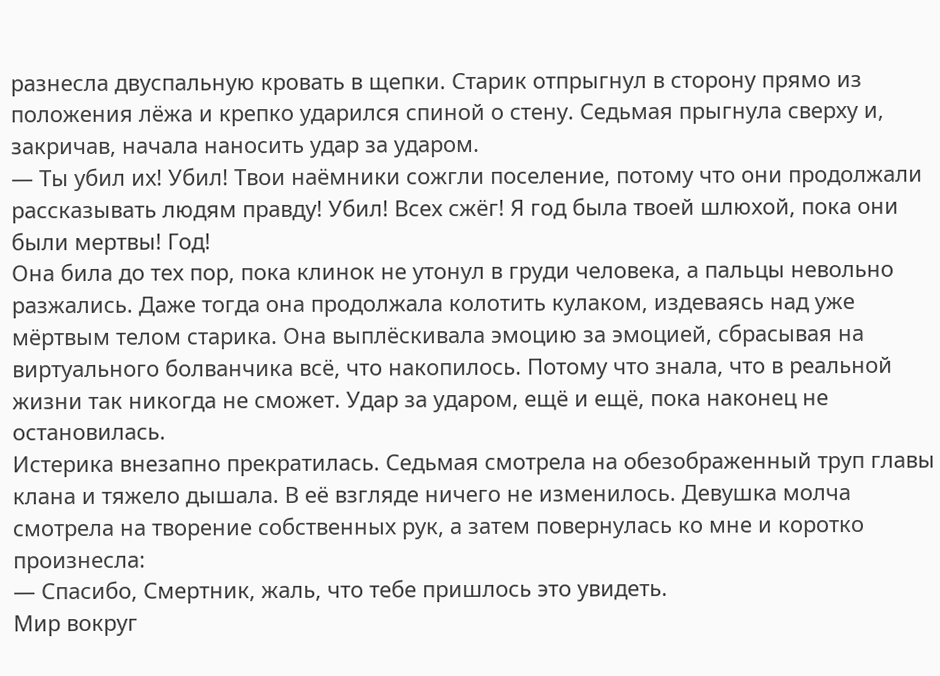разнесла двуспальную кровать в щепки. Старик отпрыгнул в сторону прямо из положения лёжа и крепко ударился спиной о стену. Седьмая прыгнула сверху и, закричав, начала наносить удар за ударом.
— Ты убил их! Убил! Твои наёмники сожгли поселение, потому что они продолжали рассказывать людям правду! Убил! Всех сжёг! Я год была твоей шлюхой, пока они были мертвы! Год!
Она била до тех пор, пока клинок не утонул в груди человека, а пальцы невольно разжались. Даже тогда она продолжала колотить кулаком, издеваясь над уже мёртвым телом старика. Она выплёскивала эмоцию за эмоцией, сбрасывая на виртуального болванчика всё, что накопилось. Потому что знала, что в реальной жизни так никогда не сможет. Удар за ударом, ещё и ещё, пока наконец не остановилась.
Истерика внезапно прекратилась. Седьмая смотрела на обезображенный труп главы клана и тяжело дышала. В её взгляде ничего не изменилось. Девушка молча смотрела на творение собственных рук, а затем повернулась ко мне и коротко произнесла:
— Спасибо, Смертник, жаль, что тебе пришлось это увидеть.
Мир вокруг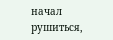начал рушиться,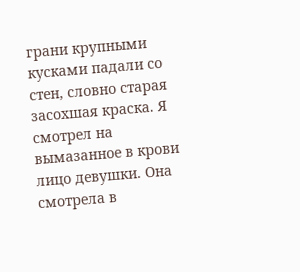грани крупными кусками падали со стен, словно старая засохшая краска. Я смотрел на вымазанное в крови лицо девушки. Она смотрела в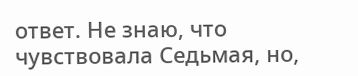ответ. Не знаю, что чувствовала Седьмая, но,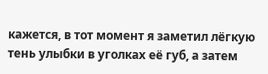кажется, в тот момент я заметил лёгкую тень улыбки в уголках её губ, а затем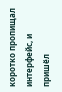коротко пропищал интерфейс, и пришёл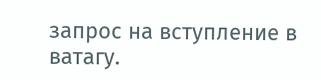запрос на вступление в ватагу.